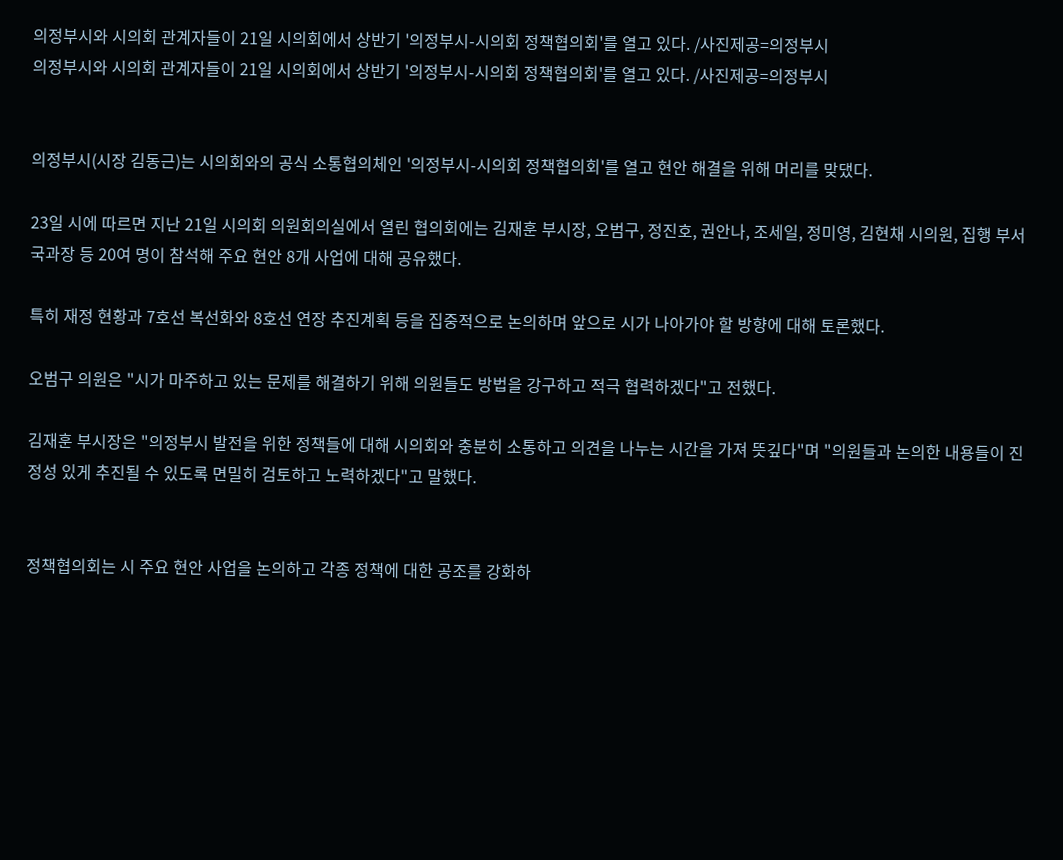의정부시와 시의회 관계자들이 21일 시의회에서 상반기 '의정부시-시의회 정책협의회'를 열고 있다. /사진제공=의정부시
의정부시와 시의회 관계자들이 21일 시의회에서 상반기 '의정부시-시의회 정책협의회'를 열고 있다. /사진제공=의정부시


의정부시(시장 김동근)는 시의회와의 공식 소통협의체인 '의정부시-시의회 정책협의회'를 열고 현안 해결을 위해 머리를 맞댔다.

23일 시에 따르면 지난 21일 시의회 의원회의실에서 열린 협의회에는 김재훈 부시장, 오범구, 정진호, 권안나, 조세일, 정미영, 김현채 시의원, 집행 부서 국과장 등 20여 명이 참석해 주요 현안 8개 사업에 대해 공유했다.

특히 재정 현황과 7호선 복선화와 8호선 연장 추진계획 등을 집중적으로 논의하며 앞으로 시가 나아가야 할 방향에 대해 토론했다.

오범구 의원은 "시가 마주하고 있는 문제를 해결하기 위해 의원들도 방법을 강구하고 적극 협력하겠다"고 전했다.

김재훈 부시장은 "의정부시 발전을 위한 정책들에 대해 시의회와 충분히 소통하고 의견을 나누는 시간을 가져 뜻깊다"며 "의원들과 논의한 내용들이 진정성 있게 추진될 수 있도록 면밀히 검토하고 노력하겠다"고 말했다.


정책협의회는 시 주요 현안 사업을 논의하고 각종 정책에 대한 공조를 강화하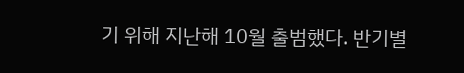기 위해 지난해 10월 출범했다. 반기별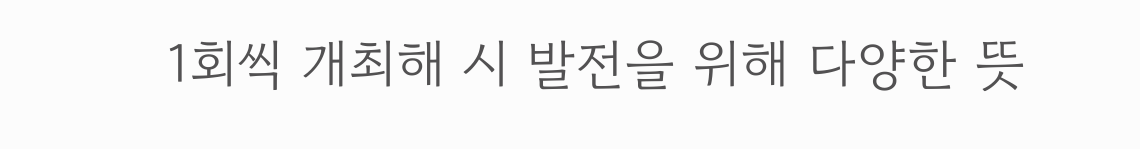1회씩 개최해 시 발전을 위해 다양한 뜻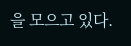을 모으고 있다.